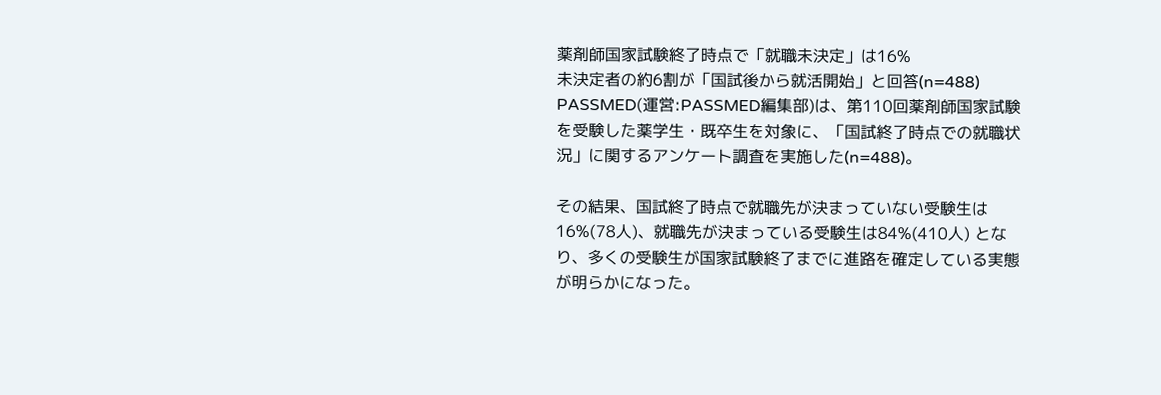薬剤師国家試験終了時点で「就職未決定」は16%
未決定者の約6割が「国試後から就活開始」と回答(n=488)
PASSMED(運営:PASSMED編集部)は、第110回薬剤師国家試験を受験した薬学生・既卒生を対象に、「国試終了時点での就職状況」に関するアンケート調査を実施した(n=488)。

その結果、国試終了時点で就職先が決まっていない受験生は16%(78人)、就職先が決まっている受験生は84%(410人) となり、多くの受験生が国家試験終了までに進路を確定している実態が明らかになった。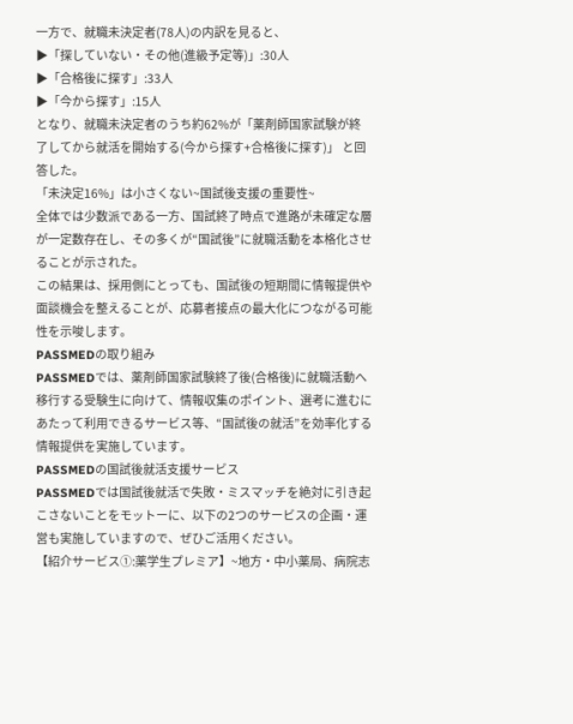一方で、就職未決定者(78人)の内訳を見ると、
▶「探していない・その他(進級予定等)」:30人
▶「合格後に探す」:33人
▶「今から探す」:15人
となり、就職未決定者のうち約62%が「薬剤師国家試験が終了してから就活を開始する(今から探す+合格後に探す)」 と回答した。
「未決定16%」は小さくない~国試後支援の重要性~
全体では少数派である一方、国試終了時点で進路が未確定な層が一定数存在し、その多くが“国試後”に就職活動を本格化させることが示された。
この結果は、採用側にとっても、国試後の短期間に情報提供や面談機会を整えることが、応募者接点の最大化につながる可能性を示唆します。
PASSMEDの取り組み
PASSMEDでは、薬剤師国家試験終了後(合格後)に就職活動へ移行する受験生に向けて、情報収集のポイント、選考に進むにあたって利用できるサービス等、“国試後の就活”を効率化する情報提供を実施しています。
PASSMEDの国試後就活支援サービス
PASSMEDでは国試後就活で失敗・ミスマッチを絶対に引き起こさないことをモットーに、以下の2つのサービスの企画・運営も実施していますので、ぜひご活用ください。
【紹介サービス①:薬学生プレミア】~地方・中小薬局、病院志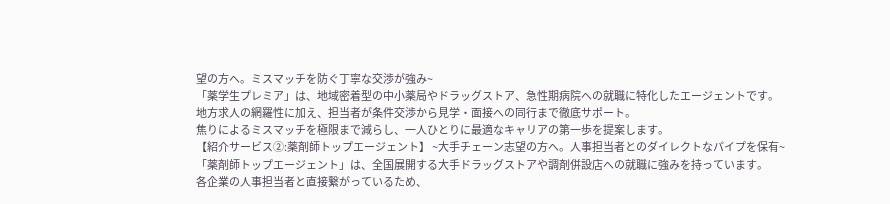望の方へ。ミスマッチを防ぐ丁寧な交渉が強み~
「薬学生プレミア」は、地域密着型の中小薬局やドラッグストア、急性期病院への就職に特化したエージェントです。
地方求人の網羅性に加え、担当者が条件交渉から見学・面接への同行まで徹底サポート。
焦りによるミスマッチを極限まで減らし、一人ひとりに最適なキャリアの第一歩を提案します。
【紹介サービス②:薬剤師トップエージェント】 ~大手チェーン志望の方へ。人事担当者とのダイレクトなパイプを保有~
「薬剤師トップエージェント」は、全国展開する大手ドラッグストアや調剤併設店への就職に強みを持っています。
各企業の人事担当者と直接繋がっているため、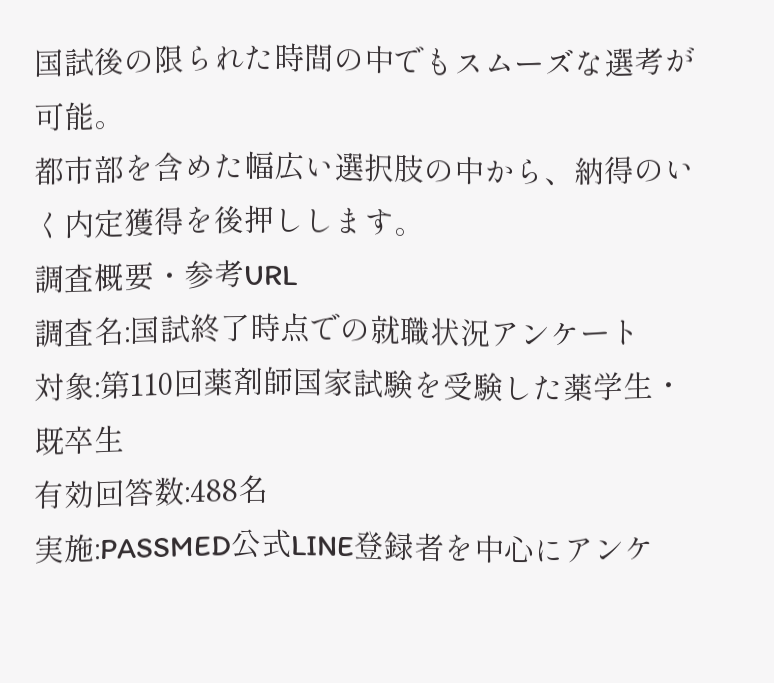国試後の限られた時間の中でもスムーズな選考が可能。
都市部を含めた幅広い選択肢の中から、納得のいく内定獲得を後押しします。
調査概要・参考URL
調査名:国試終了時点での就職状況アンケート
対象:第110回薬剤師国家試験を受験した薬学生・既卒生
有効回答数:488名
実施:PASSMED公式LINE登録者を中心にアンケ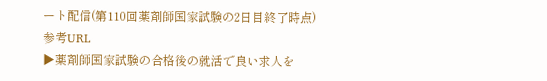ート配信(第110回薬剤師国家試験の2日目終了時点)
参考URL
▶薬剤師国家試験の合格後の就活で良い求人を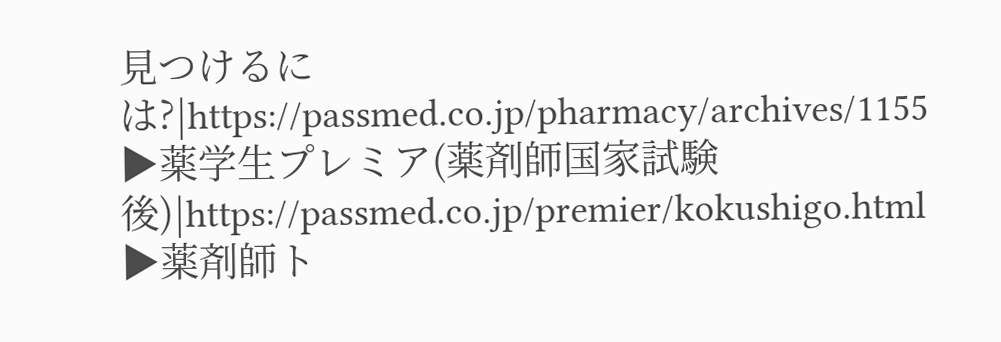見つけるには?|https://passmed.co.jp/pharmacy/archives/1155
▶薬学生プレミア(薬剤師国家試験後)|https://passmed.co.jp/premier/kokushigo.html
▶薬剤師ト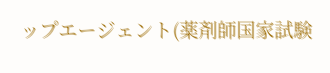ップエージェント(薬剤師国家試験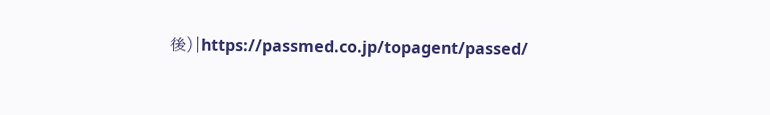後)|https://passmed.co.jp/topagent/passed/